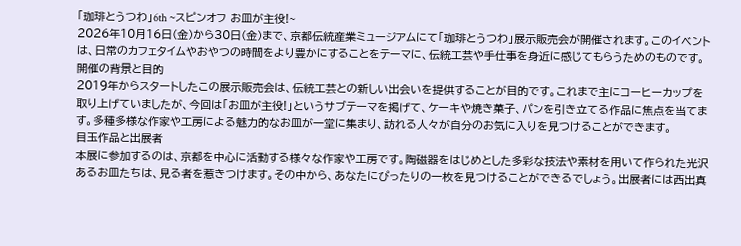「珈琲とうつわ」6th ~スピンオフ お皿が主役!~
2026年10月16日(金)から30日(金)まで、京都伝統産業ミュージアムにて「珈琲とうつわ」展示販売会が開催されます。このイベントは、日常のカフェタイムやおやつの時間をより豊かにすることをテーマに、伝統工芸や手仕事を身近に感じてもらうためのものです。
開催の背景と目的
2019年からスタートしたこの展示販売会は、伝統工芸との新しい出会いを提供することが目的です。これまで主にコーヒーカップを取り上げていましたが、今回は「お皿が主役!」というサブテーマを掲げて、ケーキや焼き菓子、パンを引き立てる作品に焦点を当てます。多種多様な作家や工房による魅力的なお皿が一堂に集まり、訪れる人々が自分のお気に入りを見つけることができます。
目玉作品と出展者
本展に参加するのは、京都を中心に活動する様々な作家や工房です。陶磁器をはじめとした多彩な技法や素材を用いて作られた光沢あるお皿たちは、見る者を惹きつけます。その中から、あなたにぴったりの一枚を見つけることができるでしょう。出展者には西出真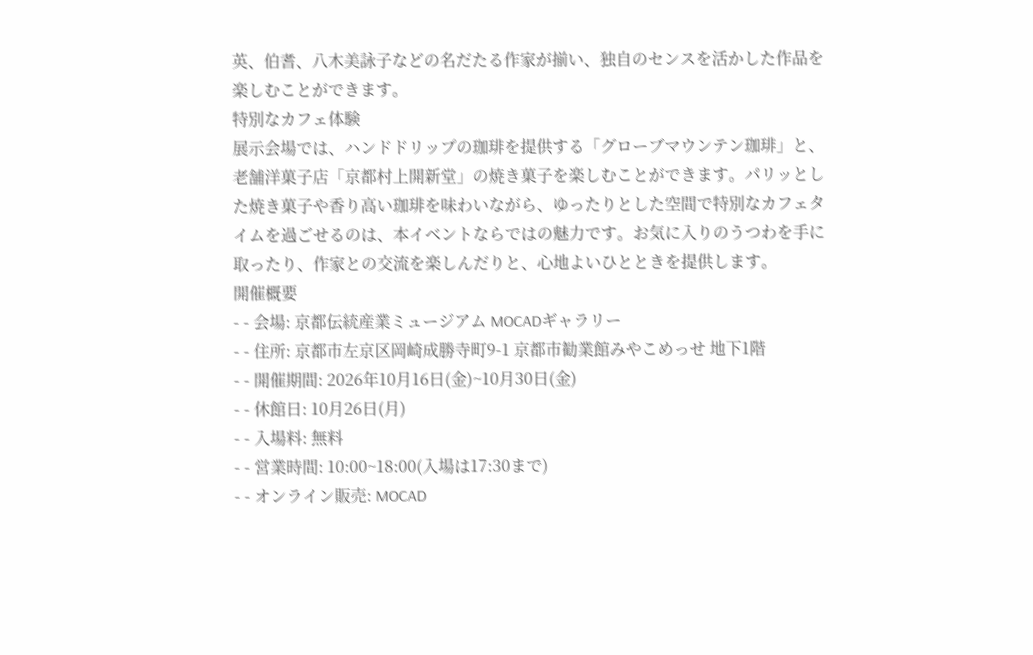英、伯耆、八木美詠子などの名だたる作家が揃い、独自のセンスを活かした作品を楽しむことができます。
特別なカフェ体験
展示会場では、ハンドドリップの珈琲を提供する「グローブマウンテン珈琲」と、老舗洋菓子店「京都村上開新堂」の焼き菓子を楽しむことができます。パリッとした焼き菓子や香り高い珈琲を味わいながら、ゆったりとした空間で特別なカフェタイムを過ごせるのは、本イベントならではの魅力です。お気に入りのうつわを手に取ったり、作家との交流を楽しんだりと、心地よいひとときを提供します。
開催概要
- - 会場: 京都伝統産業ミュージアム MOCADギャラリー
- - 住所: 京都市左京区岡崎成勝寺町9-1 京都市勧業館みやこめっせ 地下1階
- - 開催期間: 2026年10月16日(金)~10月30日(金)
- - 休館日: 10月26日(月)
- - 入場料: 無料
- - 営業時間: 10:00~18:00(入場は17:30まで)
- - オンライン販売: MOCAD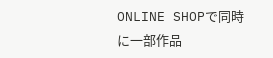ONLINE SHOPで同時に一部作品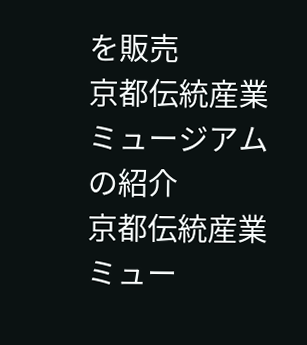を販売
京都伝統産業ミュージアムの紹介
京都伝統産業ミュー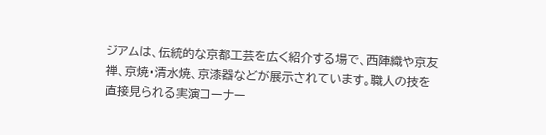ジアムは、伝統的な京都工芸を広く紹介する場で、西陣織や京友禅、京焼・清水焼、京漆器などが展示されています。職人の技を直接見られる実演コーナー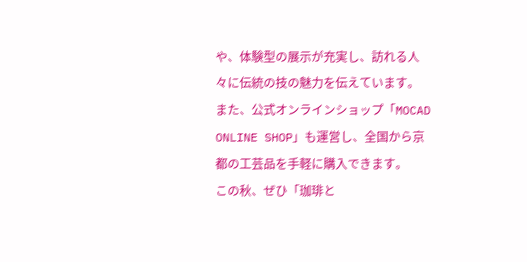や、体験型の展示が充実し、訪れる人々に伝統の技の魅力を伝えています。
また、公式オンラインショップ「MOCAD ONLINE SHOP」も運営し、全国から京都の工芸品を手軽に購入できます。
この秋、ぜひ「珈琲と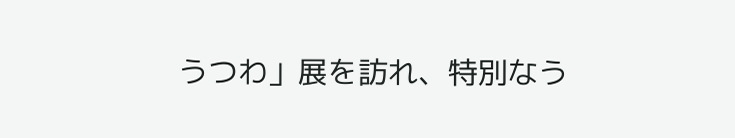うつわ」展を訪れ、特別なう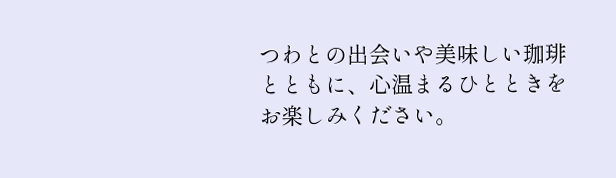つわとの出会いや美味しい珈琲とともに、心温まるひとときをお楽しみください。